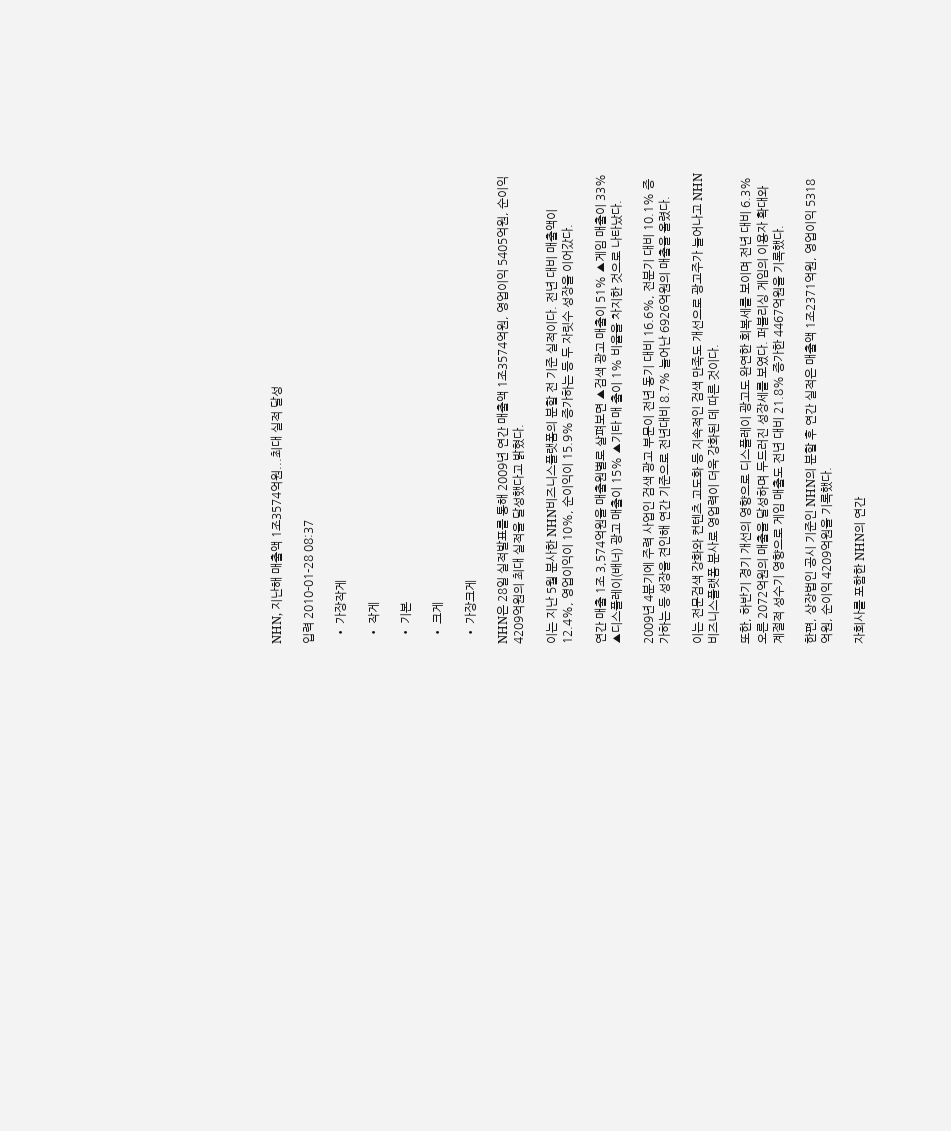NHN, 지난해 매출액 1조3574억원...최대 실적 달성

입력 2010-01-28 08:37

  • 가장작게

  • 작게

  • 기본

  • 크게

  • 가장크게

NHN은 28일 실적발표를 통해 2009년 연간 매출액 1조3574억원, 영업이익 5405억원, 순이익 4209억원의 최대 실적을 달성했다고 밝혔다.

이는 지난 5월 분사한 NHN비즈니스플랫폼의 분할 전 기준 실적이다. 전년 대비 매출액이 12.4%, 영업이익이 10%, 순이익이 15.9% 증가하는 등 두 자릿수 성장을 이어갔다.

연간 매출 1조 3,574억원을 매출원별로 살펴보면 ▲검색 광고 매출이 51% ▲게임 매출이 33% ▲디스플레이(배너) 광고 매출이 15% ▲기타 매 출이 1% 비율을 차지한 것으로 나타났다.

2009년 4분기에 주력 사업인 검색 광고 부문이 전년 동기 대비 16.6%, 전분기 대비 10.1% 증가하는 등 성장을 견인해 연간 기준으로 전년대비 8.7% 늘어난 6926억원의 매출을 올렸다.

이는 전문검색 강화와 컨텐츠 고도화 등 지속적인 검색 만족도 개선으로 광고주가 늘어나고 NHN비즈니스플랫폼 분사로 영업력이 더욱 강화된 데 따른 것이다.

또한, 하반기 경기 개선의 영향으로 디스플레이 광고도 완연한 회복세를 보이며 전년 대비 6.3% 오른 2072억원의 매출을 달성하며 두드러진 성장세를 보였다. 퍼블리싱 게임의 이용자 확대와 계절적 성수기 영향으로 게임 매출도 전년 대비 21.8% 증가한 4467억원을 기록했다.

한편, 상장법인 공시 기준인 NHN의 분할 후 연간 실적은 매출액 1조2371억원, 영업이익 5318억원, 순이익 4209억원을 기록했다.

자회사를 포함한 NHN의 연간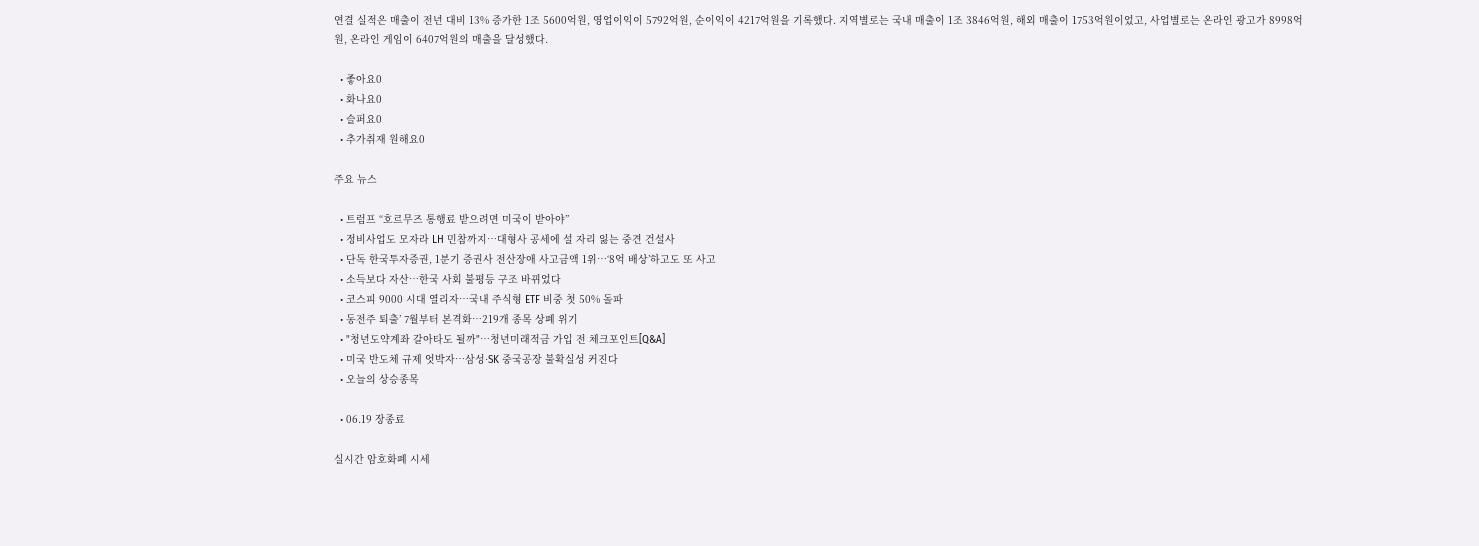연결 실적은 매출이 전년 대비 13% 증가한 1조 5600억원, 영업이익이 5792억원, 순이익이 4217억원을 기록했다. 지역별로는 국내 매출이 1조 3846억원, 해외 매출이 1753억원이었고, 사업별로는 온라인 광고가 8998억원, 온라인 게임이 6407억원의 매출을 달성했다.

  • 좋아요0
  • 화나요0
  • 슬퍼요0
  • 추가취재 원해요0

주요 뉴스

  • 트럼프 “호르무즈 통행료 받으려면 미국이 받아야”
  • 정비사업도 모자라 LH 민참까지⋯대형사 공세에 설 자리 잃는 중견 건설사
  • 단독 한국투자증권, 1분기 증권사 전산장애 사고금액 1위⋯‘8억 배상’하고도 또 사고
  • 소득보다 자산…한국 사회 불평등 구조 바뀌었다
  • 코스피 9000 시대 열리자…국내 주식형 ETF 비중 첫 50% 돌파
  • 동전주 퇴출’ 7월부터 본격화…219개 종목 상폐 위기
  • "청년도약계좌 갈아타도 될까"…청년미래적금 가입 전 체크포인트[Q&A]
  • 미국 반도체 규제 엇박자…삼성·SK 중국공장 불확실성 커진다
  • 오늘의 상승종목

  • 06.19 장종료

실시간 암호화폐 시세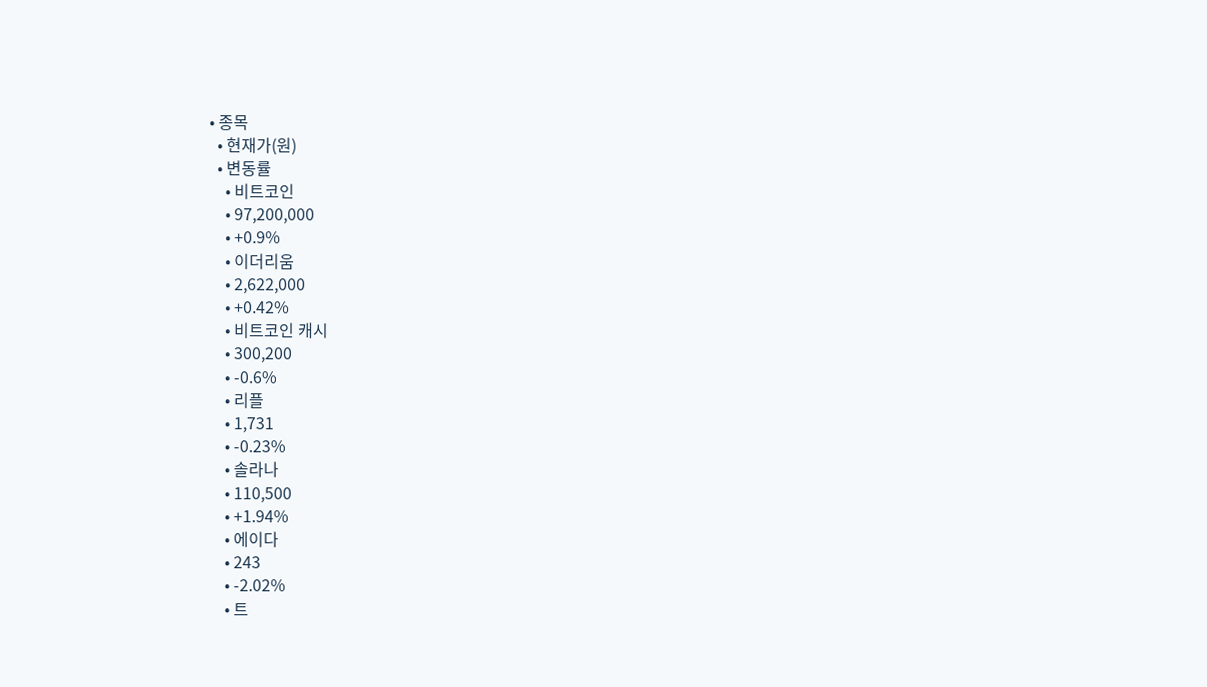• 종목
  • 현재가(원)
  • 변동률
    • 비트코인
    • 97,200,000
    • +0.9%
    • 이더리움
    • 2,622,000
    • +0.42%
    • 비트코인 캐시
    • 300,200
    • -0.6%
    • 리플
    • 1,731
    • -0.23%
    • 솔라나
    • 110,500
    • +1.94%
    • 에이다
    • 243
    • -2.02%
    • 트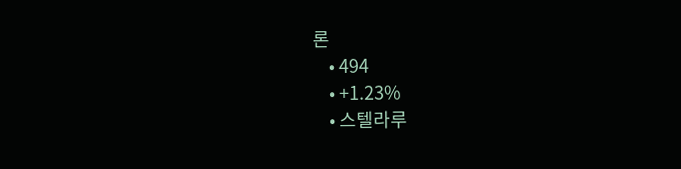론
    • 494
    • +1.23%
    • 스텔라루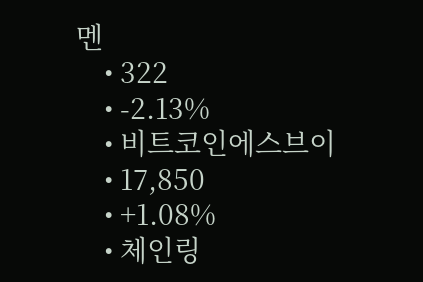멘
    • 322
    • -2.13%
    • 비트코인에스브이
    • 17,850
    • +1.08%
    • 체인링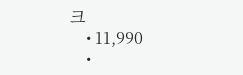크
    • 11,990
    •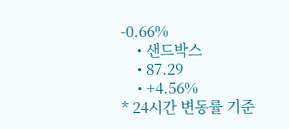-0.66%
    • 샌드박스
    • 87.29
    • +4.56%
* 24시간 변동률 기준